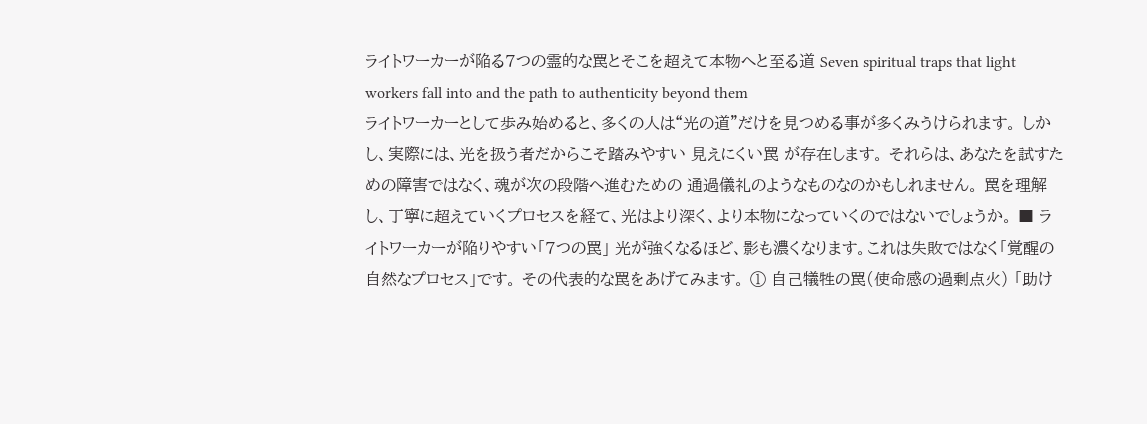ライトワーカーが陥る7つの霊的な罠とそこを超えて本物へと至る道 Seven spiritual traps that light workers fall into and the path to authenticity beyond them
ライトワーカーとして歩み始めると、多くの人は“光の道”だけを見つめる事が多くみうけられます。 しかし、実際には、光を扱う者だからこそ踏みやすい 見えにくい罠 が存在します。 それらは、あなたを試すための障害ではなく、魂が次の段階へ進むための 通過儀礼のようなものなのかもしれません。 罠を理解し、丁寧に超えていくプロセスを経て、光はより深く、より本物になっていくのではないでしょうか。 ■ ライトワーカーが陥りやすい「7つの罠」 光が強くなるほど、影も濃くなります。これは失敗ではなく「覚醒の自然なプロセス」です。 その代表的な罠をあげてみます。 ① 自己犠牲の罠(使命感の過剰点火) 「助け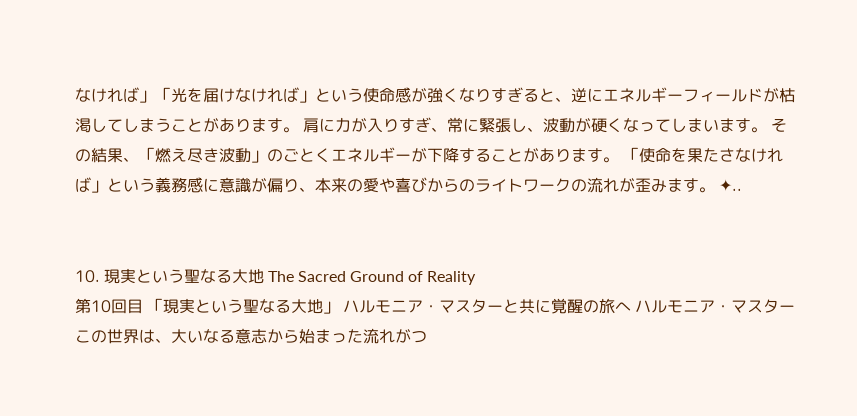なければ」「光を届けなければ」という使命感が強くなりすぎると、逆にエネルギーフィールドが枯渇してしまうことがあります。 肩に力が入りすぎ、常に緊張し、波動が硬くなってしまいます。 その結果、「燃え尽き波動」のごとくエネルギーが下降することがあります。 「使命を果たさなければ」という義務感に意識が偏り、本来の愛や喜びからのライトワークの流れが歪みます。 ✦..


10. 現実という聖なる大地 The Sacred Ground of Reality
第10回目 「現実という聖なる大地」 ハルモニア・マスターと共に覚醒の旅へ ハルモニア・マスター この世界は、大いなる意志から始まった流れがつ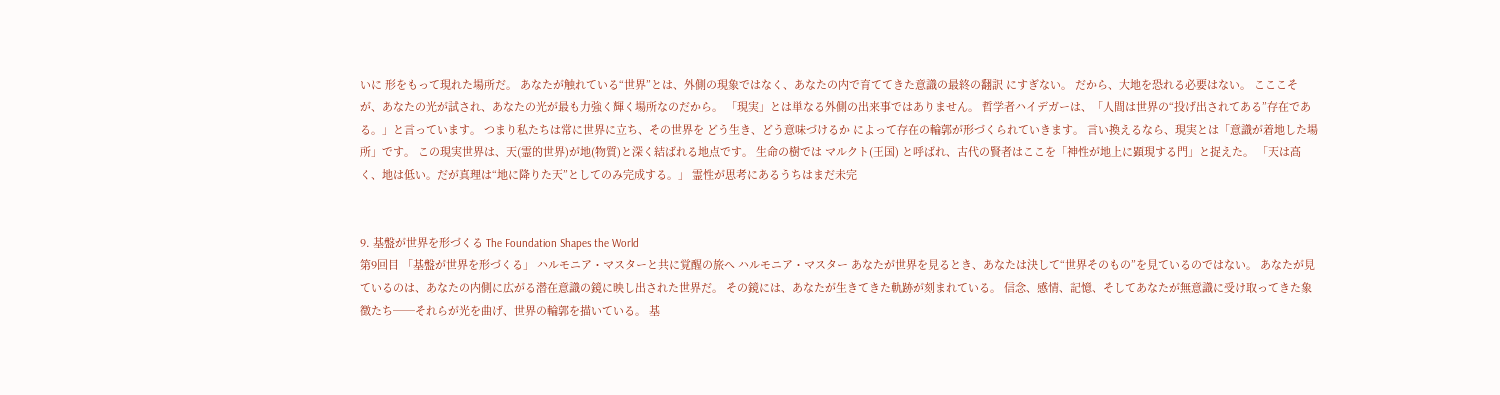いに 形をもって現れた場所だ。 あなたが触れている“世界”とは、外側の現象ではなく、あなたの内で育ててきた意識の最終の翻訳 にすぎない。 だから、大地を恐れる必要はない。 こここそが、あなたの光が試され、あなたの光が最も力強く輝く場所なのだから。 「現実」とは単なる外側の出来事ではありません。 哲学者ハイデガーは、「人間は世界の“投げ出されてある”存在である。」と言っています。 つまり私たちは常に世界に立ち、その世界を どう生き、どう意味づけるか によって存在の輪郭が形づくられていきます。 言い換えるなら、現実とは「意識が着地した場所」です。 この現実世界は、天(霊的世界)が地(物質)と深く結ばれる地点です。 生命の樹では マルクト(王国) と呼ばれ、古代の賢者はここを「神性が地上に顕現する門」と捉えた。 「天は高く、地は低い。だが真理は“地に降りた天”としてのみ完成する。」 霊性が思考にあるうちはまだ未完


9. 基盤が世界を形づくる The Foundation Shapes the World
第9回目 「基盤が世界を形づくる」 ハルモニア・マスターと共に覚醒の旅へ ハルモニア・マスター あなたが世界を見るとき、あなたは決して“世界そのもの”を見ているのではない。 あなたが見ているのは、あなたの内側に広がる潜在意識の鏡に映し出された世界だ。 その鏡には、あなたが生きてきた軌跡が刻まれている。 信念、感情、記憶、そしてあなたが無意識に受け取ってきた象徴たち──それらが光を曲げ、世界の輪郭を描いている。 基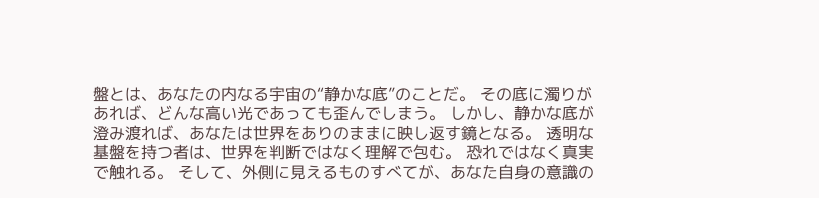盤とは、あなたの内なる宇宙の“静かな底”のことだ。 その底に濁りがあれば、どんな高い光であっても歪んでしまう。 しかし、静かな底が澄み渡れば、あなたは世界をありのままに映し返す鏡となる。 透明な基盤を持つ者は、世界を判断ではなく理解で包む。 恐れではなく真実で触れる。 そして、外側に見えるものすべてが、あなた自身の意識の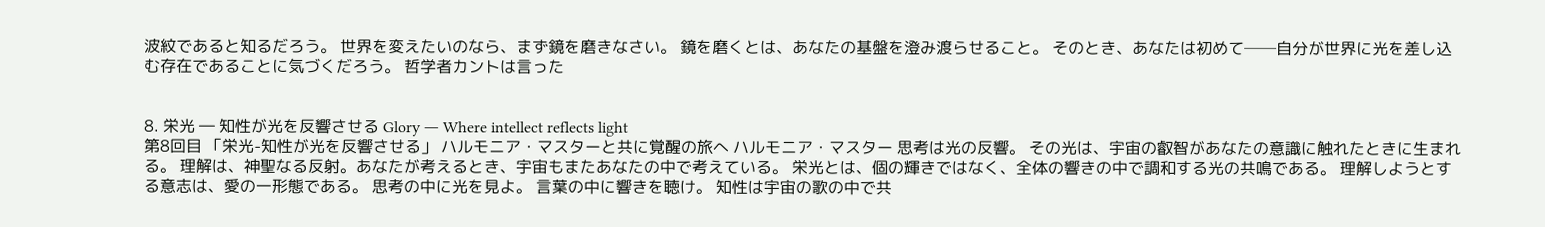波紋であると知るだろう。 世界を変えたいのなら、まず鏡を磨きなさい。 鏡を磨くとは、あなたの基盤を澄み渡らせること。 そのとき、あなたは初めて──自分が世界に光を差し込む存在であることに気づくだろう。 哲学者カントは言った


8. 栄光 ― 知性が光を反響させる Glory ― Where intellect reflects light
第8回目 「栄光-知性が光を反響させる」 ハルモニア・マスターと共に覚醒の旅へ ハルモニア・マスター 思考は光の反響。 その光は、宇宙の叡智があなたの意識に触れたときに生まれる。 理解は、神聖なる反射。あなたが考えるとき、宇宙もまたあなたの中で考えている。 栄光とは、個の輝きではなく、全体の響きの中で調和する光の共鳴である。 理解しようとする意志は、愛の一形態である。 思考の中に光を見よ。 言葉の中に響きを聴け。 知性は宇宙の歌の中で共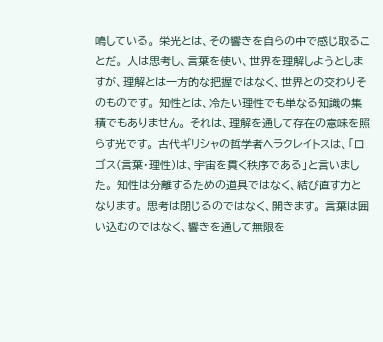鳴している。 栄光とは、その響きを自らの中で感じ取ることだ。 人は思考し、言葉を使い、世界を理解しようとしますが、理解とは一方的な把握ではなく、世界との交わりそのものです。 知性とは、冷たい理性でも単なる知識の集積でもありません。 それは、理解を通して存在の意味を照らす光です。 古代ギリシャの哲学者ヘラクレイトスは、「ロゴス(言葉・理性)は、宇宙を貫く秩序である」と言いました。 知性は分離するための道具ではなく、結び直す力となります。 思考は閉じるのではなく、開きます。 言葉は囲い込むのではなく、響きを通して無限を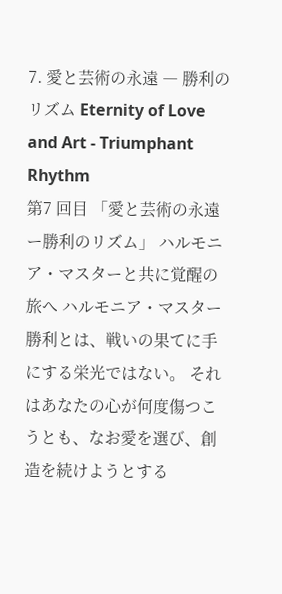7. 愛と芸術の永遠 ― 勝利のリズム Eternity of Love and Art - Triumphant Rhythm
第7 回目 「愛と芸術の永遠ー勝利のリズム」 ハルモニア・マスターと共に覚醒の旅へ ハルモニア・マスター 勝利とは、戦いの果てに手にする栄光ではない。 それはあなたの心が何度傷つこうとも、なお愛を選び、創造を続けようとする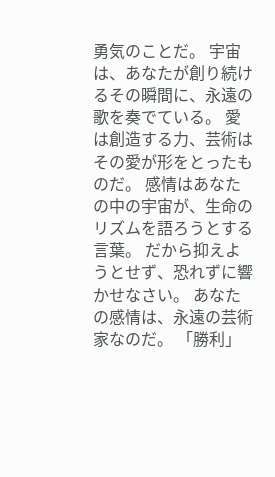勇気のことだ。 宇宙は、あなたが創り続けるその瞬間に、永遠の歌を奏でている。 愛は創造する力、芸術はその愛が形をとったものだ。 感情はあなたの中の宇宙が、生命のリズムを語ろうとする言葉。 だから抑えようとせず、恐れずに響かせなさい。 あなたの感情は、永遠の芸術家なのだ。 「勝利」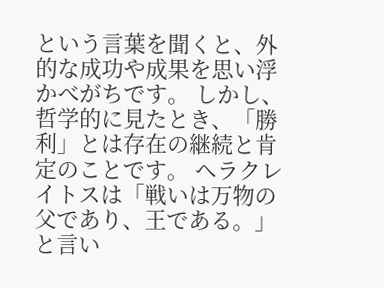という言葉を聞くと、外的な成功や成果を思い浮かべがちです。 しかし、哲学的に見たとき、「勝利」とは存在の継続と肯定のことです。 ヘラクレイトスは「戦いは万物の父であり、王である。」と言い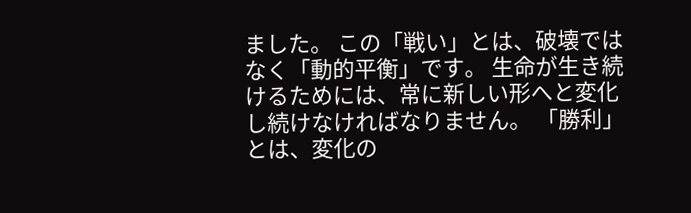ました。 この「戦い」とは、破壊ではなく「動的平衡」です。 生命が生き続けるためには、常に新しい形へと変化し続けなければなりません。 「勝利」とは、変化の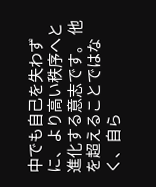中でも自己を失わずに、より高い秩序へと進化する意志です。 他を超えることではなく、自ら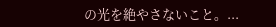の光を絶やさないこと。...